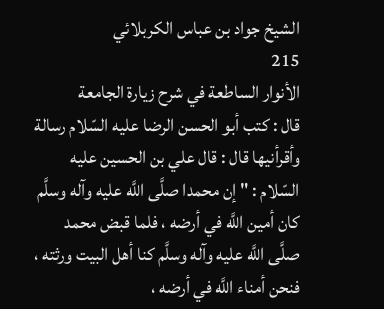الشيخ جواد بن عباس الكربلائي
215
الأنوار الساطعة في شرح زيارة الجامعة
قال : كتب أبو الحسن الرضا عليه السّلام رسالة وأقرأنيها قال : قال علي بن الحسين عليه السّلام : " إن محمدا صلَّى اللَّه عليه وآله وسلَّم كان أمين اللَّه في أرضه ، فلما قبض محمد صلَّى اللَّه عليه وآله وسلَّم كنا أهل البيت ورثته ، فنحن أمناء اللَّه في أرضه ،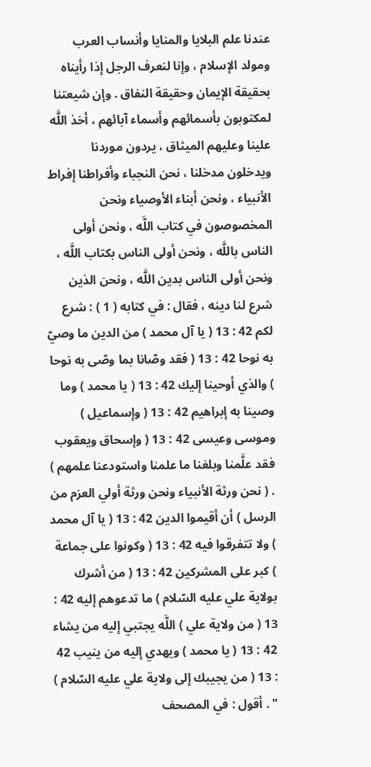عندنا علم البلايا والمنايا وأنساب العرب ومولد الإسلام ، وإنا لنعرف الرجل إذا رأيناه بحقيقة الإيمان وحقيقة النفاق . وإن شيعتنا لمكتوبون بأسمائهم وأسماء آبائهم ، أخذ اللَّه علينا وعليهم الميثاق ، يردون موردنا ويدخلون مدخلنا ، نحن النجباء وأفراطنا إفراط الأنبياء ، ونحن أبناء الأوصياء ونحن المخصوصون في كتاب اللَّه ، ونحن أولى الناس باللَّه ، ونحن أولى الناس بكتاب اللَّه ، ونحن أولى الناس بدين اللَّه ، ونحن الذين شرع لنا دينه ، فقال : في كتابه ( 1 ) : شرع لكم 42 : 13 ( يا آل محمد ) من الدين ما وصيّ به نوحا 42 : 13 ( فقد وصّانا بما وصّى به نوحا ) والذي أوحينا إليك 42 : 13 ( يا محمد ) وما وصينا به إبراهيم 42 : 13 ( وإسماعيل ) وموسى وعيسى 42 : 13 ( وإسحاق ويعقوب فقد علَّمنا وبلغنا ما علمنا واستودعنا علمهم ) . ( نحن ورثة الأنبياء ونحن ورثة أولي العزم من الرسل ) أن أقيموا الدين 42 : 13 ( يا آل محمد ) ولا تتفرقوا فيه 42 : 13 ( وكونوا على جماعة ) كبر على المشركين 42 : 13 ( من أشرك بولاية علي عليه السّلام ) ما تدعوهم إليه 42 : 13 ( من ولاية علي ) اللَّه يجتبي إليه من يشاء 42 : 13 ( يا محمد ) ويهدي إليه من ينيب 42 : 13 ( من يجيبك إلى ولاية علي عليه السّلام ) " . أقول : في المصحف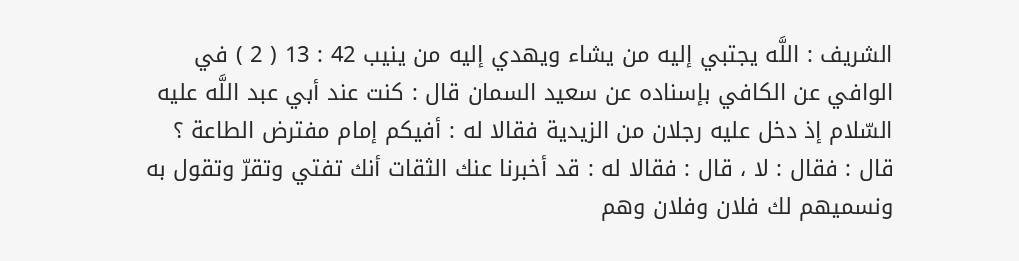الشريف : اللَّه يجتبي إليه من يشاء ويهدي إليه من ينيب 42 : 13 ( 2 ) في الوافي عن الكافي بإسناده عن سعيد السمان قال : كنت عند أبي عبد اللَّه عليه السّلام إذ دخل عليه رجلان من الزيدية فقالا له : أفيكم إمام مفترض الطاعة ؟ قال : فقال : لا ، قال : فقالا له : قد أخبرنا عنك الثقات أنك تفتي وتقرّ وتقول به ونسميهم لك فلان وفلان وهم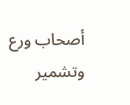أصحاب ورع وتشمير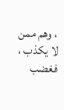، وهم ممن لا يكذب ، فغضب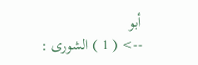أبو
--> ( 1 ) الشورى :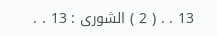13 . . ( 2 ) الشورى : 13 . .